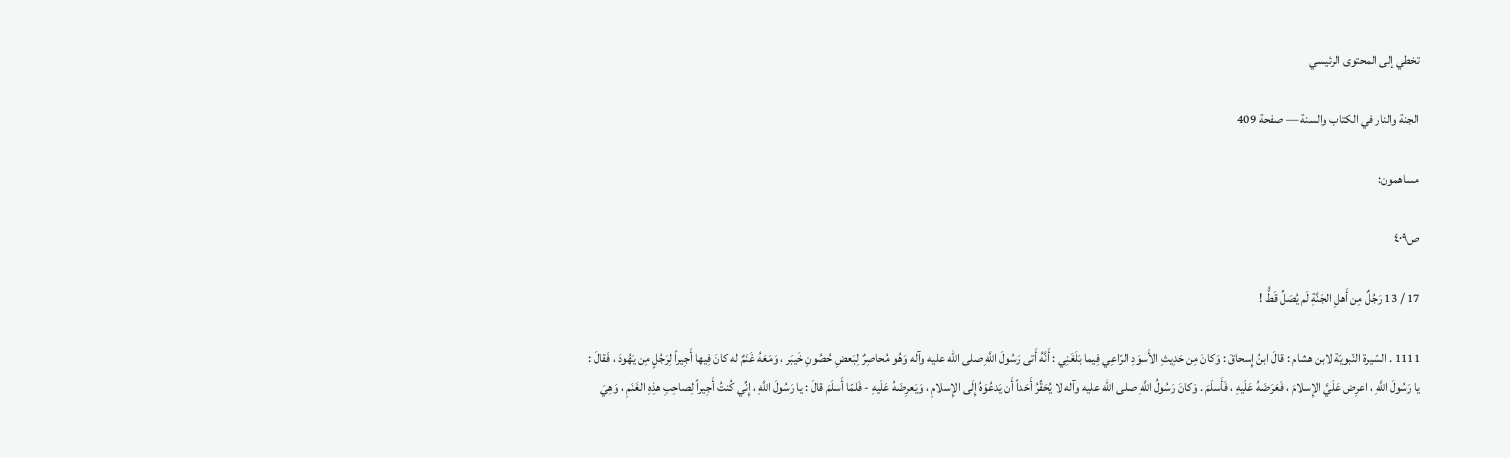تخطي إلى المحتوى الرئيسي

الجنة والنار في الكتاب والسنة — صفحة 409

مساهمون:

ص٤٠٩

17 / 13 رَجُلٌ مِن أَهلِ الجَنَّةِ لَم يُصَلِّ قَطُّ !

1111 . السّيرة النّبويّة لابن هشام : قالَ ابنُ إِسحاقَ : وَكانَ مِن حَدِيثِ الأَسوَدِ الرّاعِي فِيما بَلَغَنِي : أَنَّهُ أَتى رَسُولَ اللَّهِ صلى الله عليه وآله وَهُو مُحاصِرٌ لِبَعضِ حُصُونِ خَيبَر ، وَمَعَهُ غَنَمٌ له كانَ فِيها أَجِيراً لِرَجُلٍ مِن يَهُودَ ، فَقالَ : يا رَسُولَ اللَّهِ ، اعرِض عَلَيَّ الإِسلامَ ، فَعَرَضَهُ عَلَيهِ ، فَأَسلَمَ . وَكانَ رَسُولُ اللَّهِ صلى الله عليه وآله لا يُحَقِّرُ أَحَداً أَن يَدعُوَهُ إِلَى الإِسلامِ ، وَيَعرِضَهُ عَلَيهِ - فَلمّا أَسلَمَ قالَ : يا رَسُولَ اللَّهِ ، إِنِّي كُنتُ أَجِيراً لِصاحِبِ هذِهِ الغَنَمِ ، وَهِيَ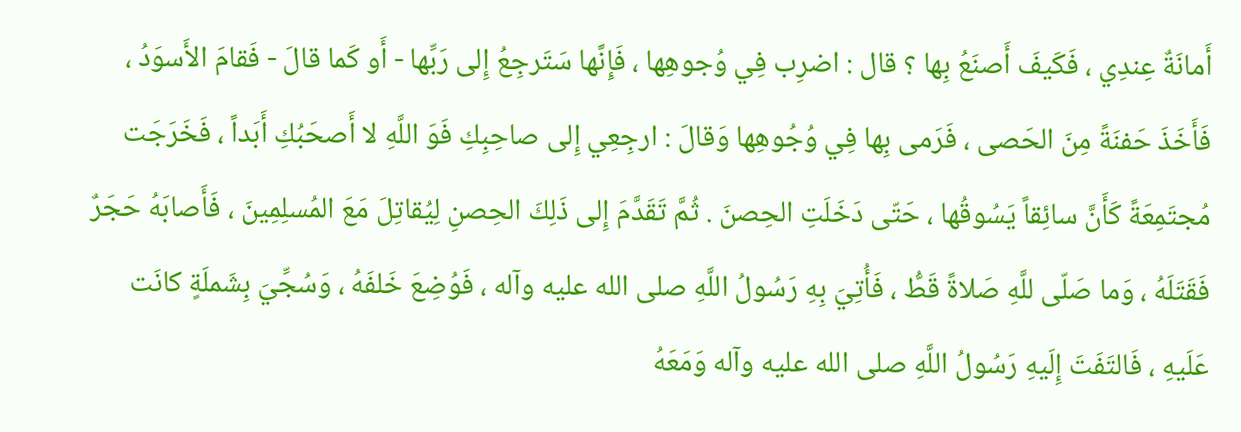أَمانَةٌ عِندِي ، فَكَيفَ أَصنَعُ بِها ؟ قال : اضرِب فِي وُجوهِها ، فَإِنَّها سَتَرجِعُ إِلى رَبِّها - أَو كَما قالَ - فَقامَ الأَسوَدُ ، فَأَخَذَ حَفنَةً مِنَ الحَصى ، فَرَمى بِها فِي وُجُوهِها وَقالَ : ارجِعِي إِلى صاحِبِكِ فَوَ اللَّهِ لا أَصحَبُكِ أَبَداً ، فَخَرَجَت مُجتَمِعَةً كَأَنَّ سائِقاً يَسُوقُها ، حَتّى دَخَلَتِ الحِصنَ . ثُمَّ تَقَدَّمَ إِلى ذَلِكَ الحِصنِ لِيُقاتِلَ مَعَ المُسلِمِينَ ، فَأَصابَهُ حَجَرٌ فَقَتَلَهُ ، وَما صَلّى للَّهِ صَلاةً قَطُّ ، فَأُتِيَ بِهِ رَسُولُ اللَّهِ صلى الله عليه وآله ، فَوُضِعَ خَلفَهُ ، وَسُجِّيَ بِشَملَةٍ كانَت عَلَيهِ ، فَالتَفَتَ إِلَيهِ رَسُولُ اللَّهِ صلى الله عليه وآله وَمَعَهُ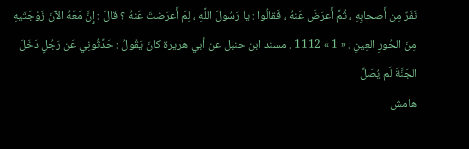نَفَرٌ مِن أَصحابِهِ ، ثُمَّ أَعرَضَ عَنهُ ، فَقالُوا : يا رَسُولَ اللَّهِ ، لِمَ أَعرَضتَ عَنهُ ؟ قالَ : إِنَّ مَعَهُ الآنَ زَوْجَتَيهِ مِنَ الحُورِ العِينِ . « 1 » 1112 . مسند ابن حنبل عن أبي هريرة كانَ يَقُولُ : حَدِّثُونِي عَن رَجُلٍ دَخَلَ الجَنَّةَ لَم يُصَلِّ
هامش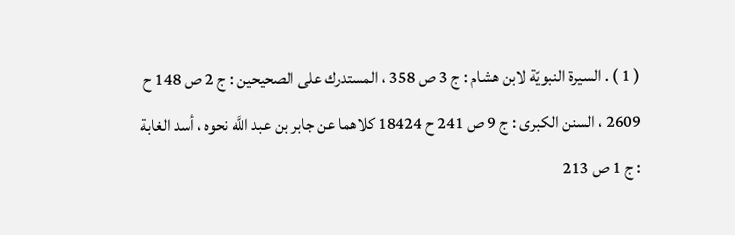( 1 ) . السيرة النبويّة لابن هشام : ج 3 ص 358 ، المستدرك على الصحيحين : ج 2 ص 148 ح 2609 ، السنن الكبرى : ج 9 ص 241 ح 18424 كلاهما عن جابر بن عبد اللَّه نحوه ، أسد الغابة : ج 1 ص 213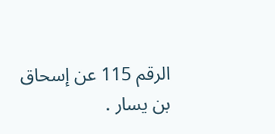الرقم 115 عن إسحاق بن يسار .